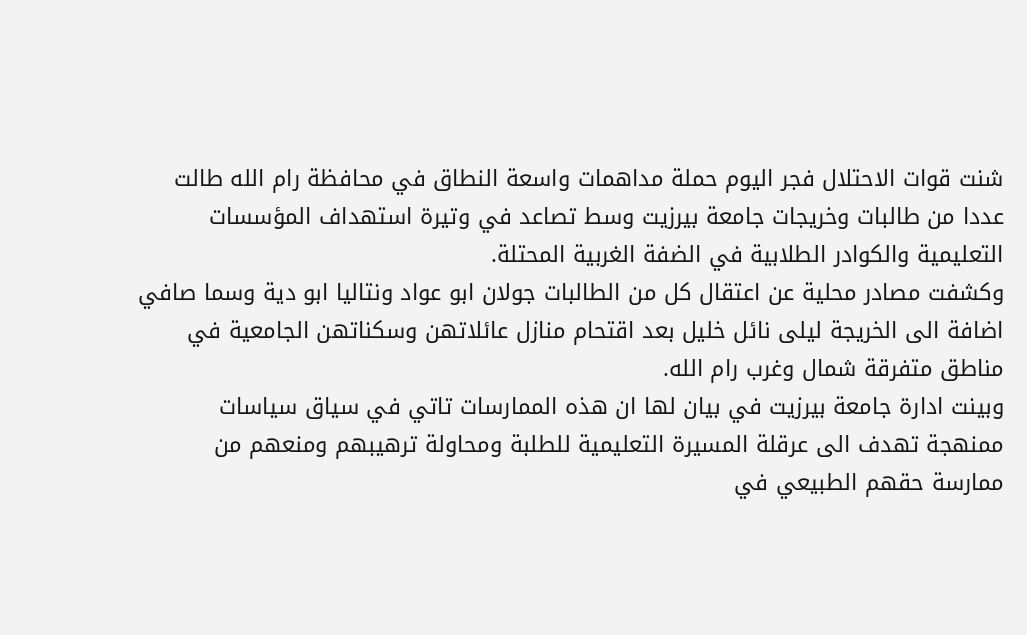شنت قوات الاحتلال فجر اليوم حملة مداهمات واسعة النطاق في محافظة رام الله طالت عددا من طالبات وخريجات جامعة بيرزيت وسط تصاعد في وتيرة استهداف المؤسسات التعليمية والكوادر الطلابية في الضفة الغربية المحتلة.
وكشفت مصادر محلية عن اعتقال كل من الطالبات جولان ابو عواد ونتاليا ابو دية وسما صافي اضافة الى الخريجة ليلى نائل خليل بعد اقتحام منازل عائلاتهن وسكناتهن الجامعية في مناطق متفرقة شمال وغرب رام الله.
وبينت ادارة جامعة بيرزيت في بيان لها ان هذه الممارسات تاتي في سياق سياسات ممنهجة تهدف الى عرقلة المسيرة التعليمية للطلبة ومحاولة ترهيبهم ومنعهم من ممارسة حقهم الطبيعي في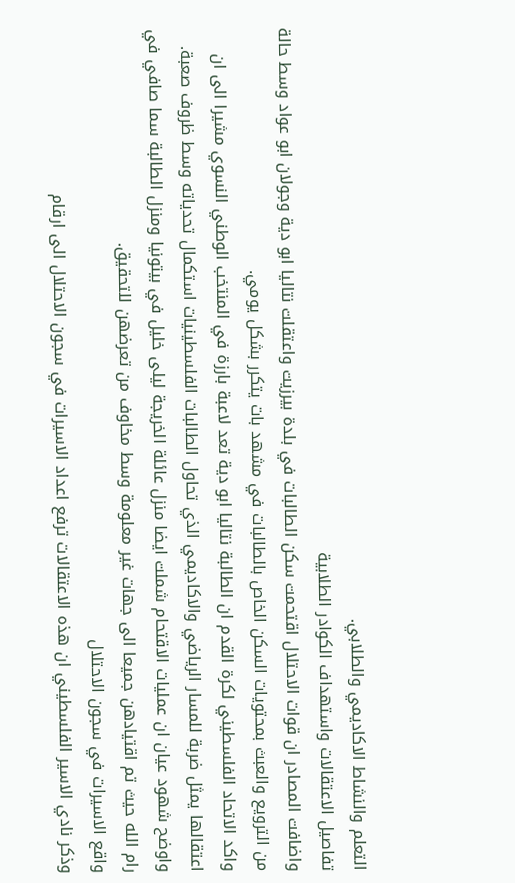التعلم والنشاط الاكاديمي والطلابي.
تفاصيل الاعتقالات واستهداف الكوادر الطلابية
واضافت المصادر ان قوات الاحتلال اقتحمت سكن الطالبات في بلدة بيرزيت واعتقلت نتاليا ابو دية وجولان ابو عواد وسط حالة من الترويع والعبث بمحتويات السكن الخاص بالطالبات في مشهد بات يتكرر بشكل يومي.
واكد الاتحاد الفلسطيني لكرة القدم ان الطالبة نتاليا ابو دية تعد لاعبة بارزة في المنتخب الوطني النسوي مشيرا الى ان اعتقالها يمثل ضربة للمسار الرياضي والاكاديمي الذي تحاول الطالبات الفلسطينيات استكمال تحدياته وسط ظروف صعبة.
واوضح شهود عيان ان عمليات الاقتحام شملت ايضا منزل عائلة الخريجة ليلى خليل في بيتونيا ومنزل الطالبة سما صافي في رام الله حيث تم اقتيادهن جميعا الى جهات غير معلومة وسط مخاوف من تعرضهن للتحقيق.
واقع الاسيرات في سجون الاحتلال
وذكر نادي الاسير الفلسطيني ان هذه الاعتقالات ترفع اعداد الاسيرات في سجون الاحتلال الى ارقام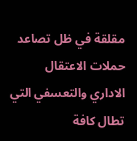مقلقة في ظل تصاعد حملات الاعتقال الاداري والتعسفي التي تطال كافة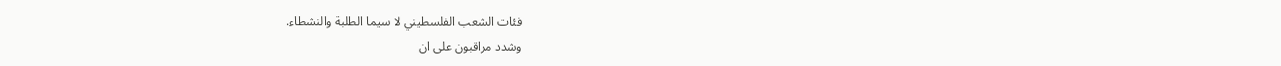فئات الشعب الفلسطيني لا سيما الطلبة والنشطاء.
وشدد مراقبون على ان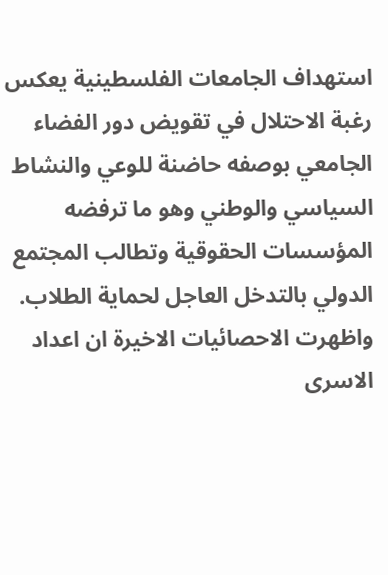استهداف الجامعات الفلسطينية يعكس رغبة الاحتلال في تقويض دور الفضاء الجامعي بوصفه حاضنة للوعي والنشاط السياسي والوطني وهو ما ترفضه المؤسسات الحقوقية وتطالب المجتمع الدولي بالتدخل العاجل لحماية الطلاب.
واظهرت الاحصائيات الاخيرة ان اعداد الاسرى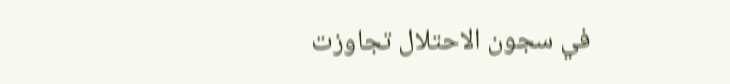في سجون الاحتلال تجاوزت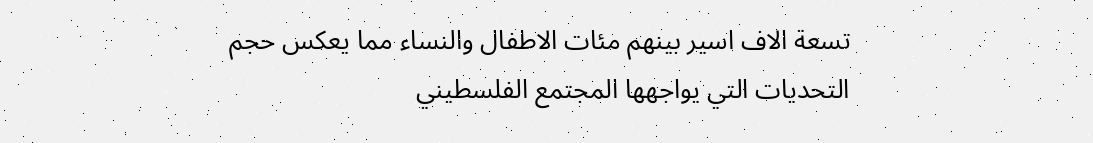تسعة الاف اسير بينهم مئات الاطفال والنساء مما يعكس حجم التحديات التي يواجهها المجتمع الفلسطيني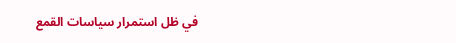في ظل استمرار سياسات القمع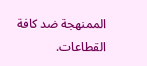الممنهجة ضد كافة القطاعات.